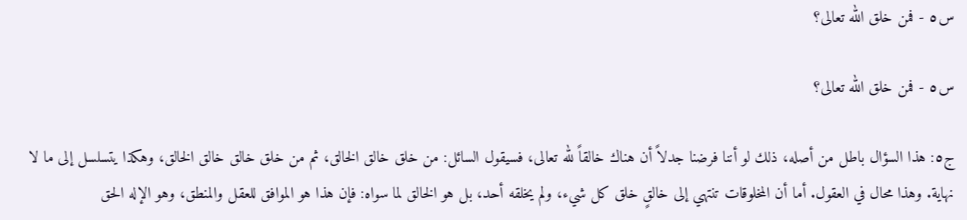س٥ - فمن خلق الله تعالى؟

س٥ - فمن خلق الله تعالى؟

ج٥: هذا السؤال باطل من أصله، ذلك لو أننا فرضنا جدلاً أن هناك خالقاً لله تعالى، فسيقول السائل: من خلق خالق الخالق، ثم من خلق خالق خالق الخالق، وهكذا يتسلسل إلى ما لا نهاية. وهذا محال في العقول. أما أن المخلوقات تنتهي إلى خالقٍ خلق كل شيء، ولم يخلقه أحد، بل هو الخالق لما سواه: فإن هذا هو الموافق للعقل والمنطق، وهو الإله الحق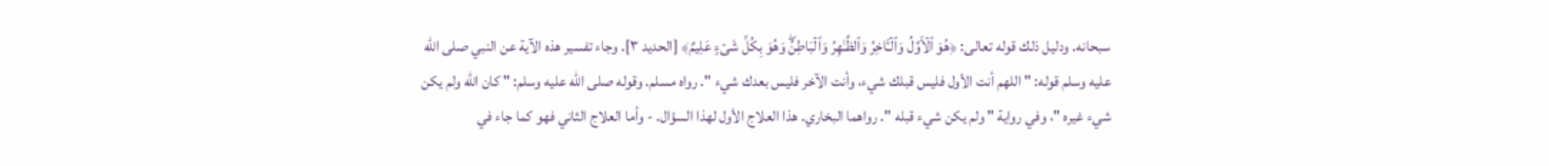سبحانه. ودليل ذلك قوله تعالى: ﴿هُوَ ٱلۡأَوَّلُ وَٱلۡـَٔاخِرُ وَٱلظَّـٰهِرُ وَٱلۡبَاطِنُۖ وَهُوَ بِكُلِّ شَیۡءٍ عَلِیمٌ﴾ [الحديد ٣]. وجاء تفسير هذه الآية عن النبي صلى الله عليه وسلم قوله: " اللهم أنت الأول فليس قبلك شيء، وأنت الآخر فليس بعدك شيء ". رواه مسلم. وقوله صلى الله عليه وسلم: " كان الله ولم يكن شيء غيره "، وفي رواية " ولم يكن شيء قبله ". رواهما البخاري. هذا العلاج الأول لهذا السؤال. - وأما العلاج الثاني فهو كما جاء في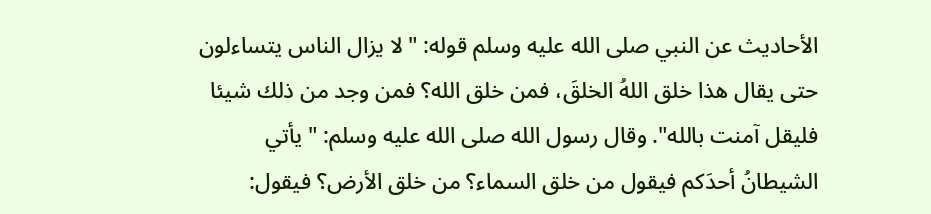الأحاديث عن النبي صلى الله عليه وسلم قوله: " لا يزال الناس يتساءلون حتى يقال هذا خلق اللهُ الخلقَ، فمن خلق الله؟ فمن وجد من ذلك شيئا فليقل آمنت بالله". وقال رسول الله صلى الله عليه وسلم: " يأتي الشيطانُ أحدَكم فيقول من خلق السماء؟ من خلق الأرض؟ فيقول: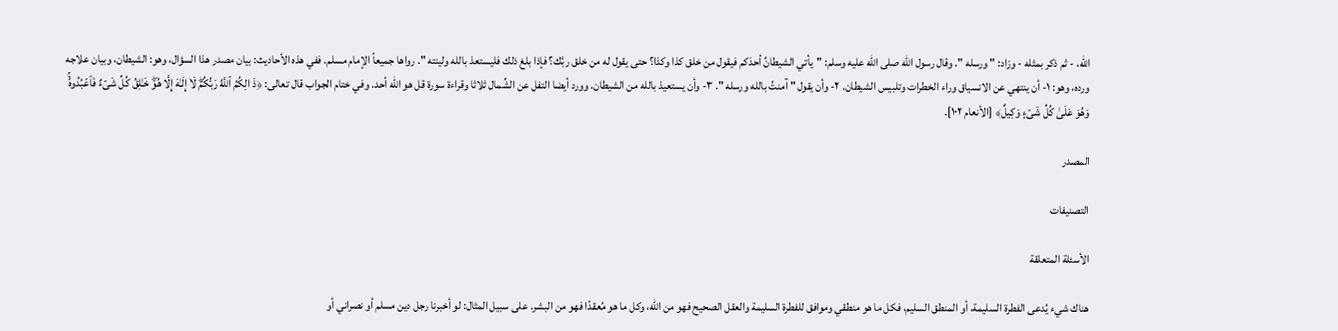الله، - ثم ذكر بمثله - وزاد: " ورسله ". وقال رسول الله صلى الله عليه وسلم: "يأتي الشيطانُ أحدَكم فيقول من خلق كذا وكذا؟ حتى يقول له من خلق ربَّك؟ فإذا بلغ ذلك فليستعذ بالله ولينته ". رواها جميعاً الإمام مسلم. ففي هذه الأحاديث: بيان مصدر هذا السؤال، وهو: الشيطان، وبيان علاجه ورده، وهو: ١- أن ينتهي عن الانسياق وراء الخطرات وتلبيس الشيطان. ٢- وأن يقول " آمنتُ بالله ورسله ". ٣- وأن يستعيذ بالله من الشيطان. وورد أيضا التفل عن الشِّمال ثلاثا وقراءة سورة قل هو الله أحد. وفي ختام الجواب قال تعالى: ﴿ذَ الِكُمُ ٱللَّهُ رَبُّكُمۡۖ لَاۤ إِلَـٰهَ إِلَّا هُوَۖ خَـٰلِقُ كُلِّ شَیۡءٌ فَٱعۡبُدُوهُۚ وَهُوَ عَلَىٰ كُلِّ شَیۡءٍ وَكِیلٌ﴾ [الأنعام ١٠٢].

المصدر

التصنيفات

الأسئلة المتعلقة

هناك شيء يُدعى الفطرة السليمة، أو المنطق السليم، فكل ما هو منطقي وموافق للفطرة السليمة والعقل الصحيح فهو من الله، وكل ما هو مُعقدًا فهو من البشر. على سبيل المثال: لو أخبرنا رجل دين مسلم أو نصراني أو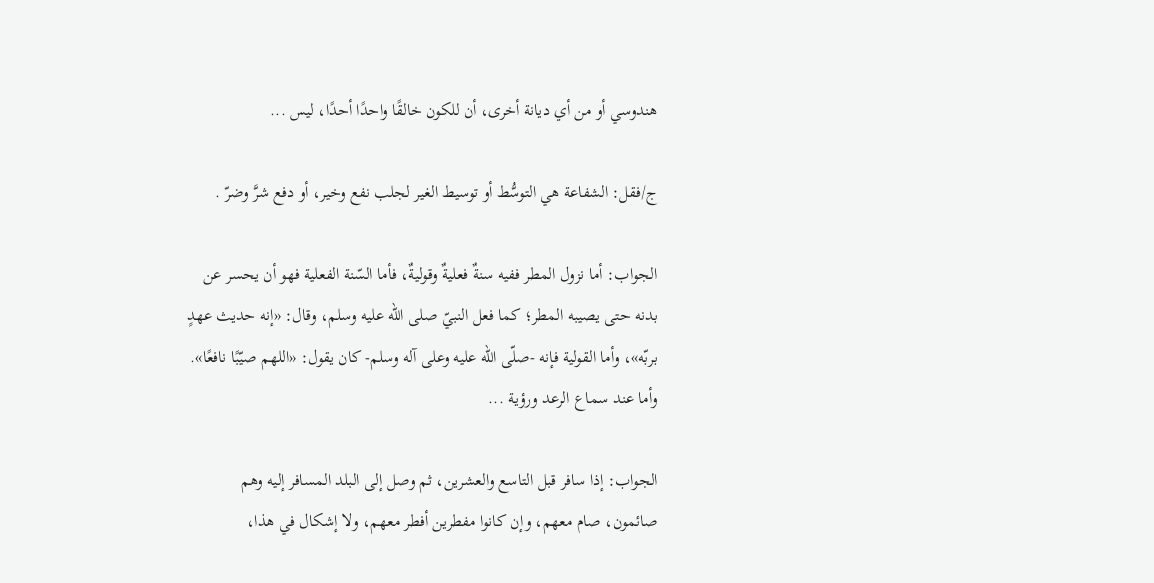هندوسي أو من أي ديانة أخرى، أن للكون خالقًا واحدًا أحدًا، ليس ...

ج/فقل: الشفاعة هي التوسُّط أو توسيط الغير لجلب نفع وخير، أو دفع شرَّ وضرّ .

الجواب: أما نزول المطر ففيه سنةٌ فعليةٌ وقوليةٌ، فأما السّنة الفعلية فهو أن يحسر عن بدنه حتى يصيبه المطر؛ كما فعل النبيّ صلى الله عليه وسلم، وقال: «إنه حديث عهدٍ بربّه»، وأما القولية فإنه -صلّى الله عليه وعلى آله وسلم- كان يقول: «اللهم صيّبًا نافعًا». وأما عند سماع الرعد ورؤية ...

الجواب: إذا سافر قبل التاسع والعشرين، ثم وصل إلى البلد المسافر إليه وهم صائمون، صام معهم، وإن كانوا مفطرين أفطر معهم، ولا إشكال في هذا،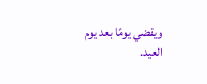ويقضي يومًا بعد يوم العيد.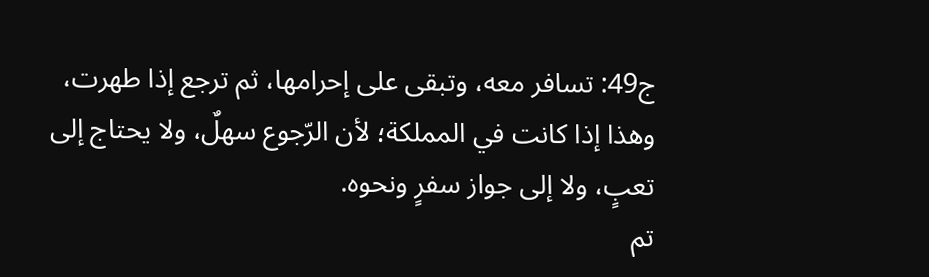ج49: تسافر معه، وتبقى على إحرامها، ثم ترجع إذا طهرت، وهذا إذا كانت في المملكة؛ لأن الرّجوع سهلٌ، ولا يحتاج إلى تعبٍ، ولا إلى جواز سفرٍ ونحوه.
تم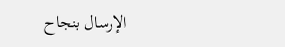الإرسال بنجاح